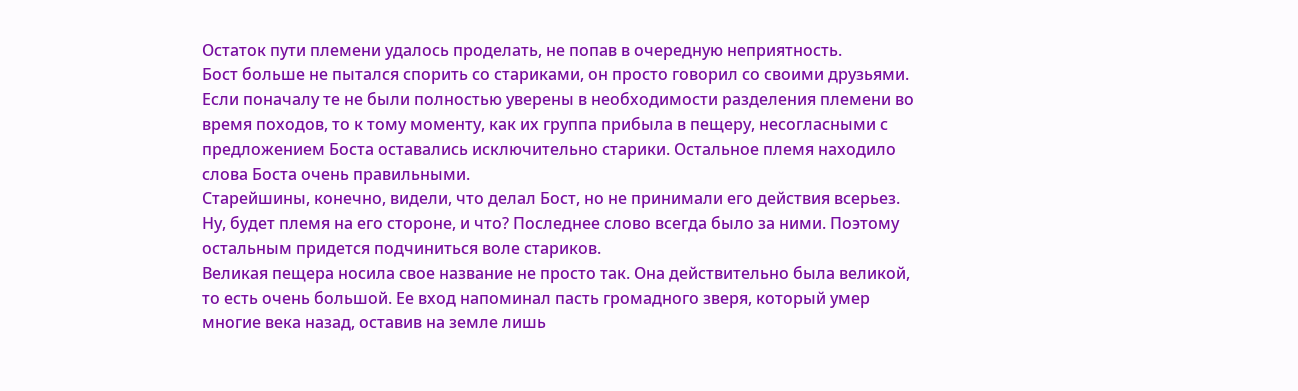Остаток пути племени удалось проделать, не попав в очередную неприятность.
Бост больше не пытался спорить со стариками, он просто говорил со своими друзьями. Если поначалу те не были полностью уверены в необходимости разделения племени во время походов, то к тому моменту, как их группа прибыла в пещеру, несогласными с предложением Боста оставались исключительно старики. Остальное племя находило слова Боста очень правильными.
Старейшины, конечно, видели, что делал Бост, но не принимали его действия всерьез. Ну, будет племя на его стороне, и что? Последнее слово всегда было за ними. Поэтому остальным придется подчиниться воле стариков.
Великая пещера носила свое название не просто так. Она действительно была великой, то есть очень большой. Ее вход напоминал пасть громадного зверя, который умер многие века назад, оставив на земле лишь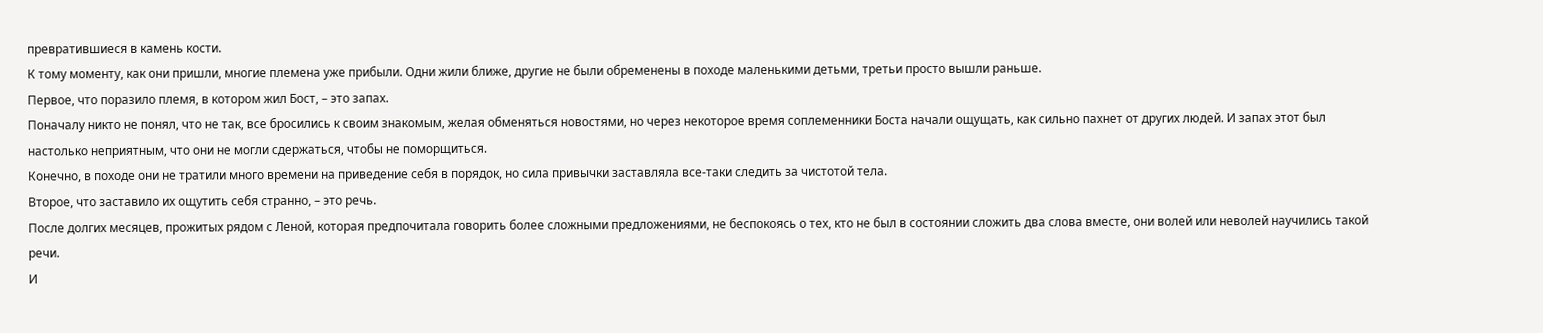превратившиеся в камень кости.
К тому моменту, как они пришли, многие племена уже прибыли. Одни жили ближе, другие не были обременены в походе маленькими детьми, третьи просто вышли раньше.
Первое, что поразило племя, в котором жил Бост, – это запах.
Поначалу никто не понял, что не так, все бросились к своим знакомым, желая обменяться новостями, но через некоторое время соплеменники Боста начали ощущать, как сильно пахнет от других людей. И запах этот был настолько неприятным, что они не могли сдержаться, чтобы не поморщиться.
Конечно, в походе они не тратили много времени на приведение себя в порядок, но сила привычки заставляла все-таки следить за чистотой тела.
Второе, что заставило их ощутить себя странно, – это речь.
После долгих месяцев, прожитых рядом с Леной, которая предпочитала говорить более сложными предложениями, не беспокоясь о тех, кто не был в состоянии сложить два слова вместе, они волей или неволей научились такой речи.
И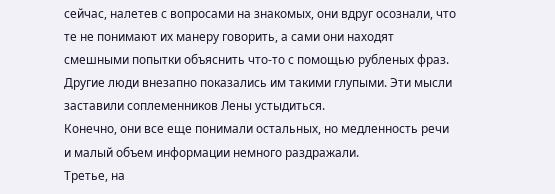сейчас, налетев с вопросами на знакомых, они вдруг осознали, что те не понимают их манеру говорить, а сами они находят смешными попытки объяснить что-то с помощью рубленых фраз.
Другие люди внезапно показались им такими глупыми. Эти мысли заставили соплеменников Лены устыдиться.
Конечно, они все еще понимали остальных, но медленность речи и малый объем информации немного раздражали.
Третье, на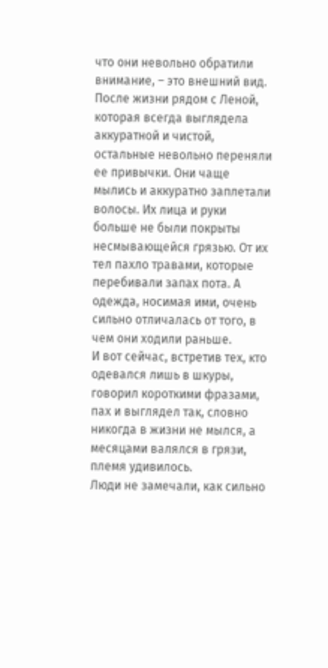что они невольно обратили внимание, – это внешний вид.
После жизни рядом с Леной, которая всегда выглядела аккуратной и чистой, остальные невольно переняли ее привычки. Они чаще мылись и аккуратно заплетали волосы. Их лица и руки больше не были покрыты несмывающейся грязью. От их тел пахло травами, которые перебивали запах пота. А одежда, носимая ими, очень сильно отличалась от того, в чем они ходили раньше.
И вот сейчас, встретив тех, кто одевался лишь в шкуры, говорил короткими фразами, пах и выглядел так, словно никогда в жизни не мылся, а месяцами валялся в грязи, племя удивилось.
Люди не замечали, как сильно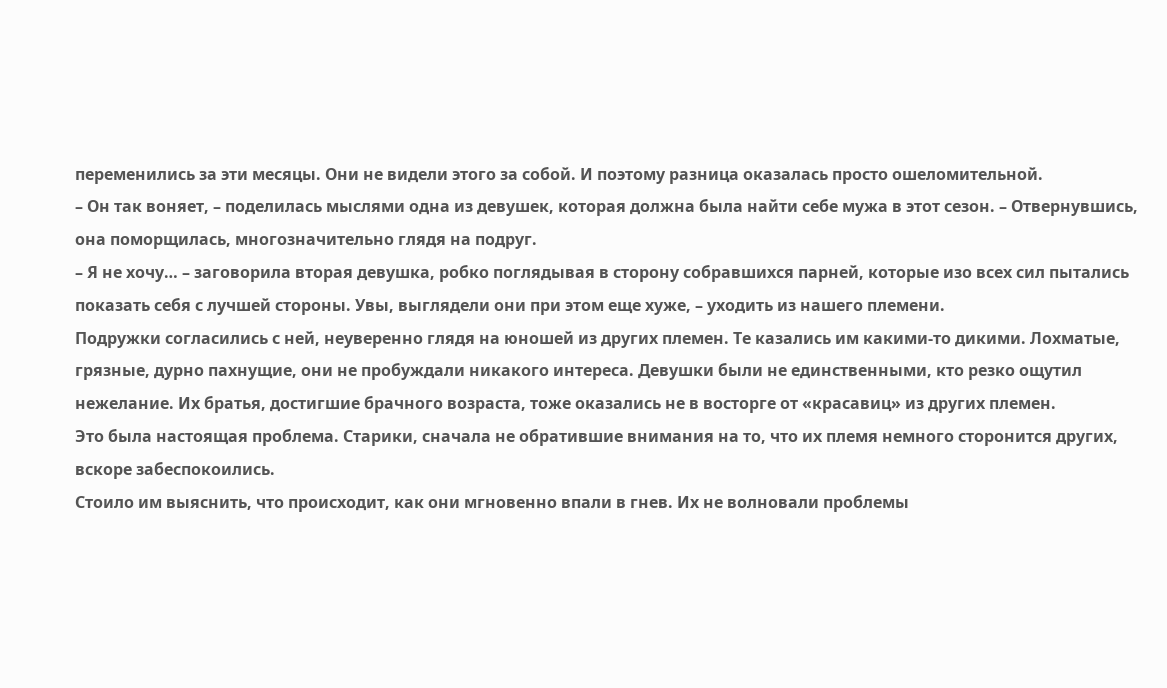переменились за эти месяцы. Они не видели этого за собой. И поэтому разница оказалась просто ошеломительной.
– Он так воняет, – поделилась мыслями одна из девушек, которая должна была найти себе мужа в этот сезон. – Отвернувшись, она поморщилась, многозначительно глядя на подруг.
– Я не хочу… – заговорила вторая девушка, робко поглядывая в сторону собравшихся парней, которые изо всех сил пытались показать себя с лучшей стороны. Увы, выглядели они при этом еще хуже, – уходить из нашего племени.
Подружки согласились с ней, неуверенно глядя на юношей из других племен. Те казались им какими-то дикими. Лохматые, грязные, дурно пахнущие, они не пробуждали никакого интереса. Девушки были не единственными, кто резко ощутил нежелание. Их братья, достигшие брачного возраста, тоже оказались не в восторге от «красавиц» из других племен.
Это была настоящая проблема. Старики, сначала не обратившие внимания на то, что их племя немного сторонится других, вскоре забеспокоились.
Стоило им выяснить, что происходит, как они мгновенно впали в гнев. Их не волновали проблемы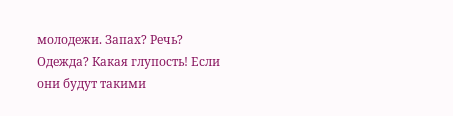молодежи. Запах? Речь? Одежда? Какая глупость! Если они будут такими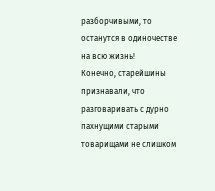разборчивыми, то останутся в одиночестве на всю жизнь!
Конечно, старейшины признавали, что разговаривать с дурно пахнущими старыми товарищами не слишком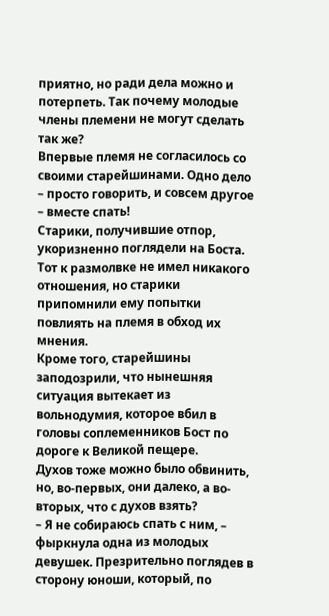приятно, но ради дела можно и потерпеть. Так почему молодые члены племени не могут сделать так же?
Впервые племя не согласилось со своими старейшинами. Одно дело – просто говорить, и совсем другое – вместе спать!
Старики, получившие отпор, укоризненно поглядели на Боста. Тот к размолвке не имел никакого отношения, но старики припомнили ему попытки повлиять на племя в обход их мнения.
Кроме того, старейшины заподозрили, что нынешняя ситуация вытекает из вольнодумия, которое вбил в головы соплеменников Бост по дороге к Великой пещере.
Духов тоже можно было обвинить, но, во-первых, они далеко, а во-вторых, что с духов взять?
– Я не собираюсь спать с ним, – фыркнула одна из молодых девушек. Презрительно поглядев в сторону юноши, который, по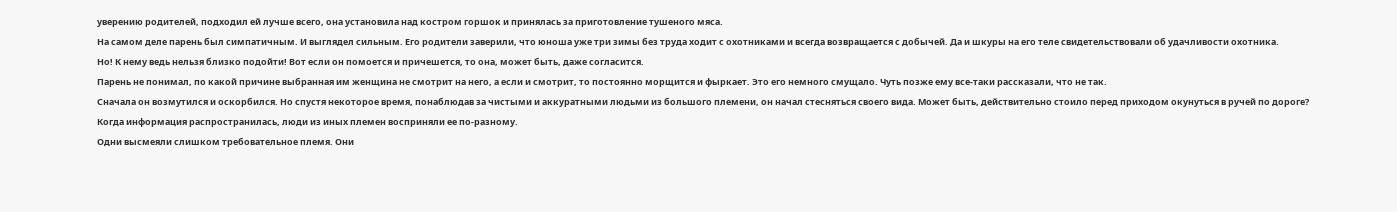уверению родителей, подходил ей лучше всего, она установила над костром горшок и принялась за приготовление тушеного мяса.
На самом деле парень был симпатичным. И выглядел сильным. Его родители заверили, что юноша уже три зимы без труда ходит с охотниками и всегда возвращается с добычей. Да и шкуры на его теле свидетельствовали об удачливости охотника.
Но! К нему ведь нельзя близко подойти! Вот если он помоется и причешется, то она, может быть, даже согласится.
Парень не понимал, по какой причине выбранная им женщина не смотрит на него, а если и смотрит, то постоянно морщится и фыркает. Это его немного смущало. Чуть позже ему все-таки рассказали, что не так.
Сначала он возмутился и оскорбился. Но спустя некоторое время, понаблюдав за чистыми и аккуратными людьми из большого племени, он начал стесняться своего вида. Может быть, действительно стоило перед приходом окунуться в ручей по дороге?
Когда информация распространилась, люди из иных племен восприняли ее по-разному.
Одни высмеяли слишком требовательное племя. Они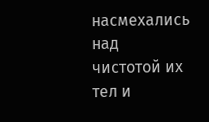насмехались над чистотой их тел и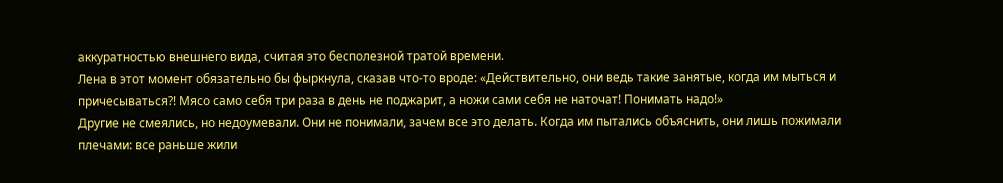аккуратностью внешнего вида, считая это бесполезной тратой времени.
Лена в этот момент обязательно бы фыркнула, сказав что-то вроде: «Действительно, они ведь такие занятые, когда им мыться и причесываться?! Мясо само себя три раза в день не поджарит, а ножи сами себя не наточат! Понимать надо!»
Другие не смеялись, но недоумевали. Они не понимали, зачем все это делать. Когда им пытались объяснить, они лишь пожимали плечами: все раньше жили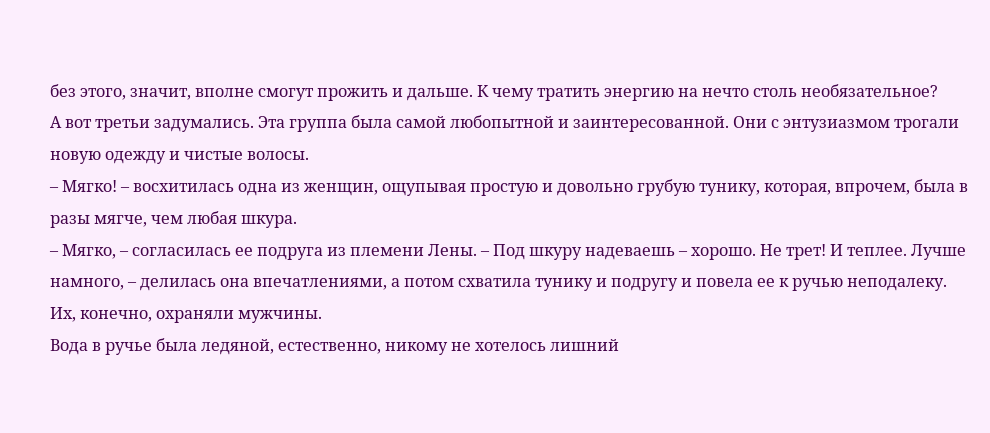без этого, значит, вполне смогут прожить и дальше. К чему тратить энергию на нечто столь необязательное?
А вот третьи задумались. Эта группа была самой любопытной и заинтересованной. Они с энтузиазмом трогали новую одежду и чистые волосы.
– Мягко! – восхитилась одна из женщин, ощупывая простую и довольно грубую тунику, которая, впрочем, была в разы мягче, чем любая шкура.
– Мягко, – согласилась ее подруга из племени Лены. – Под шкуру надеваешь – хорошо. Не трет! И теплее. Лучше намного, – делилась она впечатлениями, а потом схватила тунику и подругу и повела ее к ручью неподалеку.
Их, конечно, охраняли мужчины.
Вода в ручье была ледяной, естественно, никому не хотелось лишний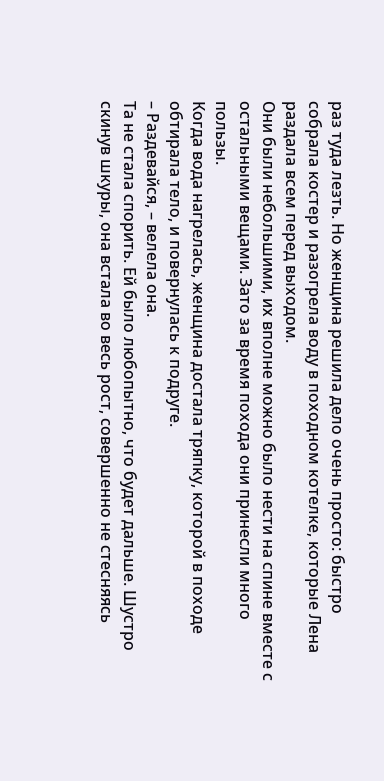раз туда лезть. Но женщина решила дело очень просто: быстро собрала костер и разогрела воду в походном котелке, которые Лена раздала всем перед выходом.
Они были небольшими, их вполне можно было нести на спине вместе с остальными вещами. Зато за время похода они принесли много пользы.
Когда вода нагрелась, женщина достала тряпку, которой в походе обтирала тело, и повернулась к подруге.
– Раздевайся, – велела она.
Та не стала спорить. Ей было любопытно, что будет дальше. Шустро скинув шкуры, она встала во весь рост, совершенно не стесняясь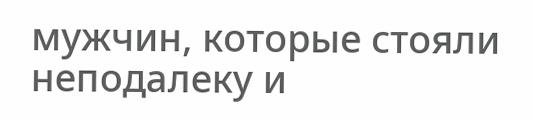мужчин, которые стояли неподалеку и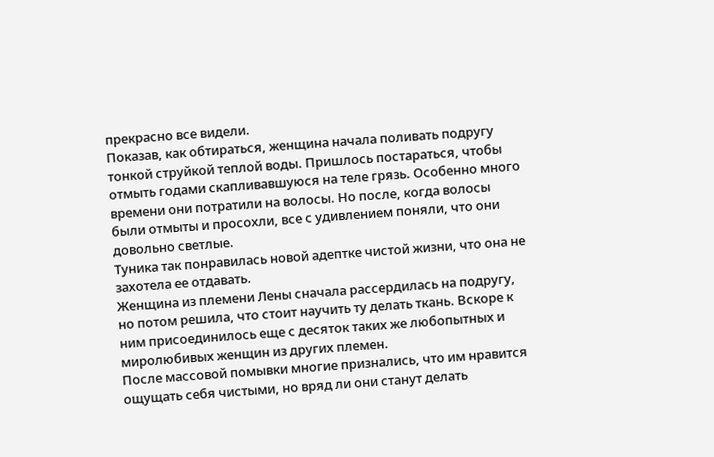прекрасно все видели.
Показав, как обтираться, женщина начала поливать подругу тонкой струйкой теплой воды. Пришлось постараться, чтобы отмыть годами скапливавшуюся на теле грязь. Особенно много времени они потратили на волосы. Но после, когда волосы были отмыты и просохли, все с удивлением поняли, что они довольно светлые.
Туника так понравилась новой адептке чистой жизни, что она не захотела ее отдавать.
Женщина из племени Лены сначала рассердилась на подругу, но потом решила, что стоит научить ту делать ткань. Вскоре к ним присоединилось еще с десяток таких же любопытных и миролюбивых женщин из других племен.
После массовой помывки многие признались, что им нравится ощущать себя чистыми, но вряд ли они станут делать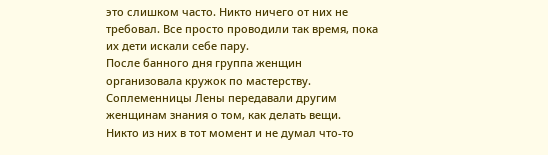это слишком часто. Никто ничего от них не требовал. Все просто проводили так время, пока их дети искали себе пару.
После банного дня группа женщин организовала кружок по мастерству. Соплеменницы Лены передавали другим женщинам знания о том, как делать вещи.
Никто из них в тот момент и не думал что-то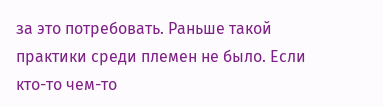за это потребовать. Раньше такой практики среди племен не было. Если кто-то чем-то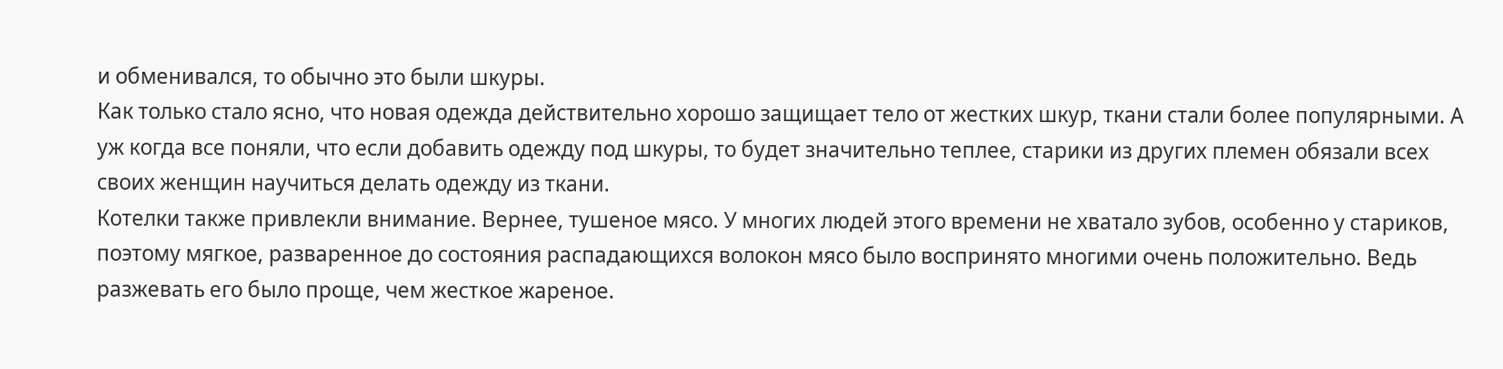и обменивался, то обычно это были шкуры.
Как только стало ясно, что новая одежда действительно хорошо защищает тело от жестких шкур, ткани стали более популярными. А уж когда все поняли, что если добавить одежду под шкуры, то будет значительно теплее, старики из других племен обязали всех своих женщин научиться делать одежду из ткани.
Котелки также привлекли внимание. Вернее, тушеное мясо. У многих людей этого времени не хватало зубов, особенно у стариков, поэтому мягкое, разваренное до состояния распадающихся волокон мясо было воспринято многими очень положительно. Ведь разжевать его было проще, чем жесткое жареное.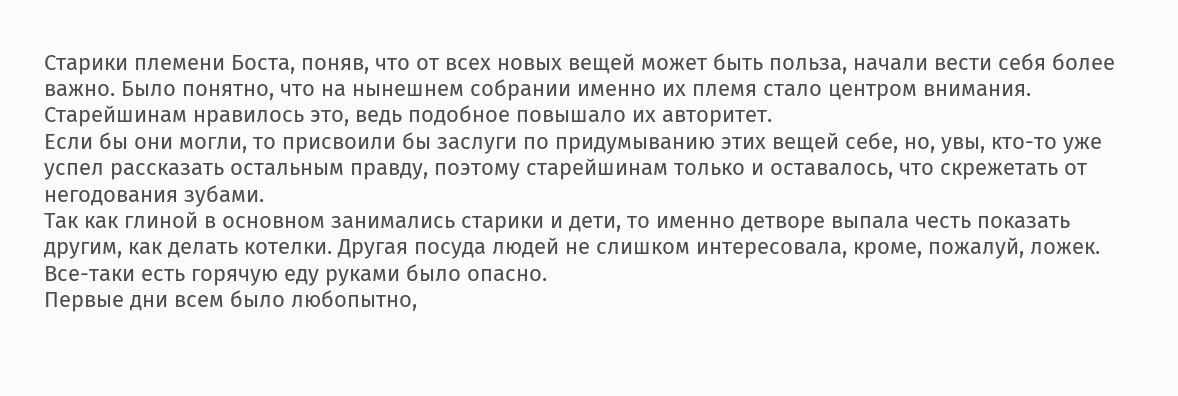Старики племени Боста, поняв, что от всех новых вещей может быть польза, начали вести себя более важно. Было понятно, что на нынешнем собрании именно их племя стало центром внимания. Старейшинам нравилось это, ведь подобное повышало их авторитет.
Если бы они могли, то присвоили бы заслуги по придумыванию этих вещей себе, но, увы, кто-то уже успел рассказать остальным правду, поэтому старейшинам только и оставалось, что скрежетать от негодования зубами.
Так как глиной в основном занимались старики и дети, то именно детворе выпала честь показать другим, как делать котелки. Другая посуда людей не слишком интересовала, кроме, пожалуй, ложек. Все-таки есть горячую еду руками было опасно.
Первые дни всем было любопытно,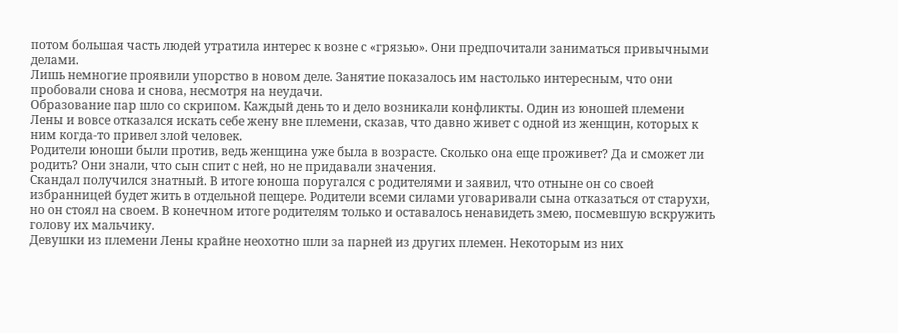потом большая часть людей утратила интерес к возне с «грязью». Они предпочитали заниматься привычными делами.
Лишь немногие проявили упорство в новом деле. Занятие показалось им настолько интересным, что они пробовали снова и снова, несмотря на неудачи.
Образование пар шло со скрипом. Каждый день то и дело возникали конфликты. Один из юношей племени Лены и вовсе отказался искать себе жену вне племени, сказав, что давно живет с одной из женщин, которых к ним когда-то привел злой человек.
Родители юноши были против, ведь женщина уже была в возрасте. Сколько она еще проживет? Да и сможет ли родить? Они знали, что сын спит с ней, но не придавали значения.
Скандал получился знатный. В итоге юноша поругался с родителями и заявил, что отныне он со своей избранницей будет жить в отдельной пещере. Родители всеми силами уговаривали сына отказаться от старухи, но он стоял на своем. В конечном итоге родителям только и оставалось ненавидеть змею, посмевшую вскружить голову их мальчику.
Девушки из племени Лены крайне неохотно шли за парней из других племен. Некоторым из них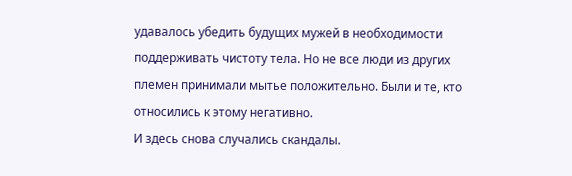удавалось убедить будущих мужей в необходимости поддерживать чистоту тела. Но не все люди из других племен принимали мытье положительно. Были и те, кто относились к этому негативно.
И здесь снова случались скандалы.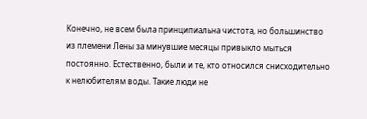Конечно, не всем была принципиальна чистота, но большинство из племени Лены за минувшие месяцы привыкло мыться постоянно. Естественно, были и те, кто относился снисходительно к нелюбителям воды. Такие люди не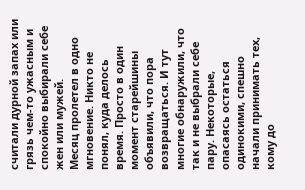считали дурной запах или грязь чем-то ужасным и спокойно выбирали себе жен или мужей.
Месяц пролетел в одно мгновение. Никто не понял, куда делось время. Просто в один момент старейшины объявили, что пора возвращаться. И тут многие обнаружили, что так и не выбрали себе пару. Некоторые, опасаясь остаться одинокими, спешно начали принимать тех, кому до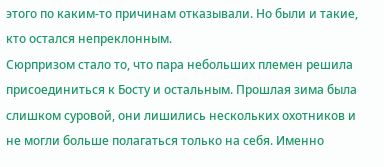этого по каким-то причинам отказывали. Но были и такие, кто остался непреклонным.
Сюрпризом стало то, что пара небольших племен решила присоединиться к Босту и остальным. Прошлая зима была слишком суровой, они лишились нескольких охотников и не могли больше полагаться только на себя. Именно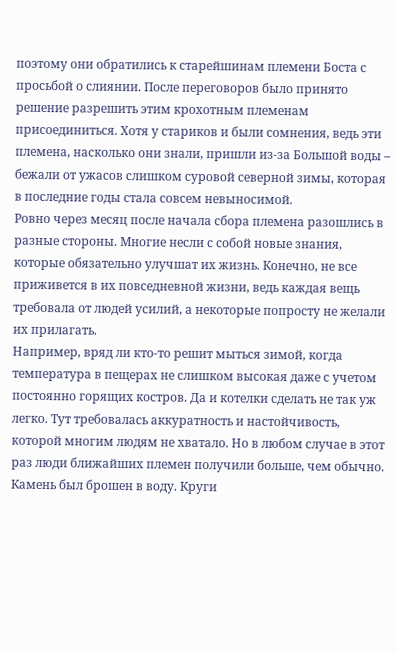поэтому они обратились к старейшинам племени Боста с просьбой о слиянии. После переговоров было принято решение разрешить этим крохотным племенам присоединиться. Хотя у стариков и были сомнения, ведь эти племена, насколько они знали, пришли из-за Большой воды – бежали от ужасов слишком суровой северной зимы, которая в последние годы стала совсем невыносимой.
Ровно через месяц после начала сбора племена разошлись в разные стороны. Многие несли с собой новые знания, которые обязательно улучшат их жизнь. Конечно, не все приживется в их повседневной жизни, ведь каждая вещь требовала от людей усилий, а некоторые попросту не желали их прилагать.
Например, вряд ли кто-то решит мыться зимой, когда температура в пещерах не слишком высокая даже с учетом постоянно горящих костров. Да и котелки сделать не так уж легко. Тут требовалась аккуратность и настойчивость, которой многим людям не хватало. Но в любом случае в этот раз люди ближайших племен получили больше, чем обычно. Камень был брошен в воду. Круги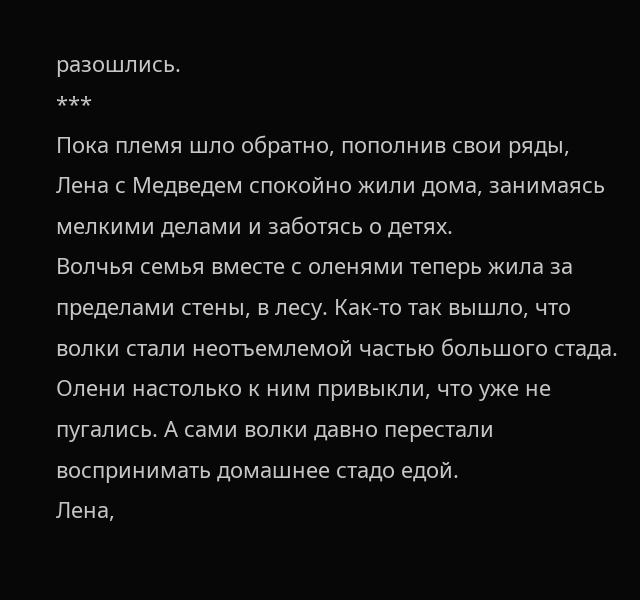разошлись.
***
Пока племя шло обратно, пополнив свои ряды, Лена с Медведем спокойно жили дома, занимаясь мелкими делами и заботясь о детях.
Волчья семья вместе с оленями теперь жила за пределами стены, в лесу. Как-то так вышло, что волки стали неотъемлемой частью большого стада. Олени настолько к ним привыкли, что уже не пугались. А сами волки давно перестали воспринимать домашнее стадо едой.
Лена,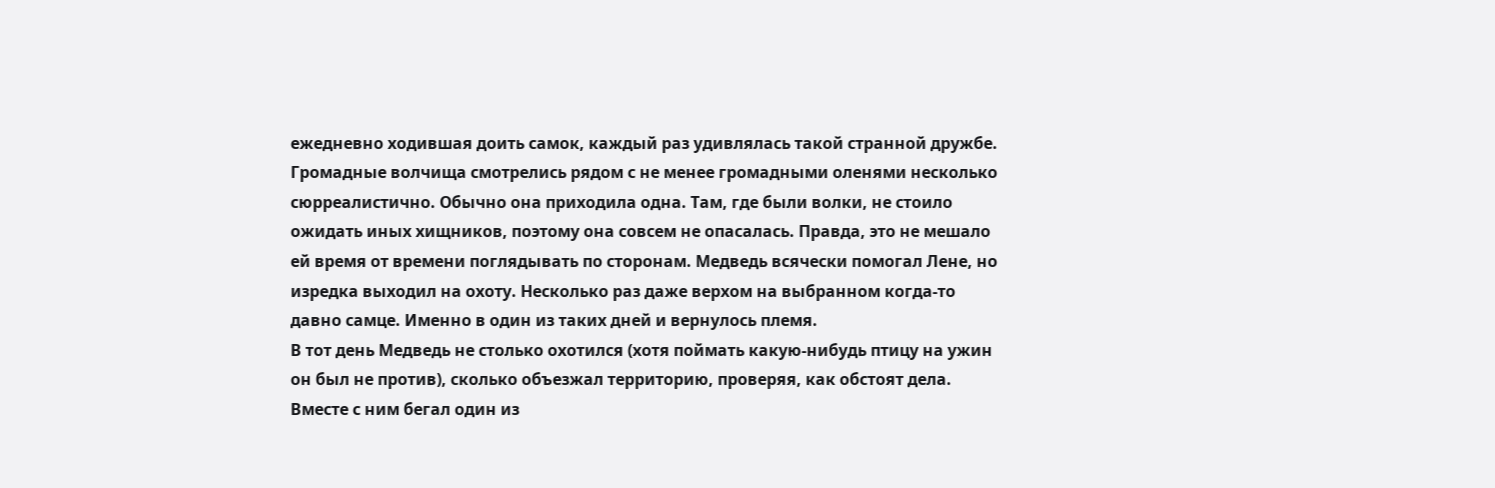ежедневно ходившая доить самок, каждый раз удивлялась такой странной дружбе. Громадные волчища смотрелись рядом с не менее громадными оленями несколько сюрреалистично. Обычно она приходила одна. Там, где были волки, не стоило ожидать иных хищников, поэтому она совсем не опасалась. Правда, это не мешало ей время от времени поглядывать по сторонам. Медведь всячески помогал Лене, но изредка выходил на охоту. Несколько раз даже верхом на выбранном когда-то давно самце. Именно в один из таких дней и вернулось племя.
В тот день Медведь не столько охотился (хотя поймать какую-нибудь птицу на ужин он был не против), сколько объезжал территорию, проверяя, как обстоят дела.
Вместе с ним бегал один из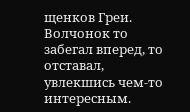щенков Греи. Волчонок то забегал вперед, то отставал, увлекшись чем-то интересным.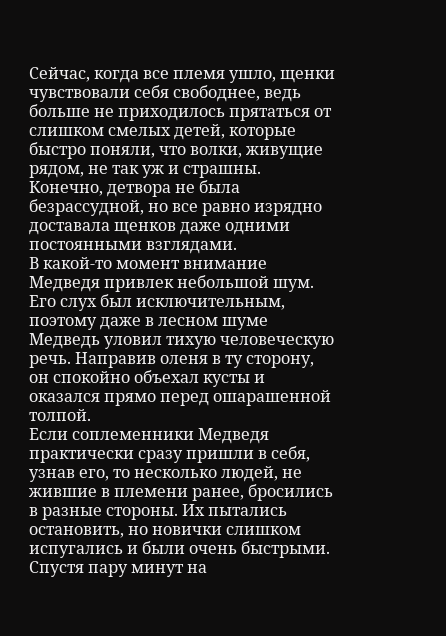Сейчас, когда все племя ушло, щенки чувствовали себя свободнее, ведь больше не приходилось прятаться от слишком смелых детей, которые быстро поняли, что волки, живущие рядом, не так уж и страшны. Конечно, детвора не была безрассудной, но все равно изрядно доставала щенков даже одними постоянными взглядами.
В какой-то момент внимание Медведя привлек небольшой шум. Его слух был исключительным, поэтому даже в лесном шуме Медведь уловил тихую человеческую речь. Направив оленя в ту сторону, он спокойно объехал кусты и оказался прямо перед ошарашенной толпой.
Если соплеменники Медведя практически сразу пришли в себя, узнав его, то несколько людей, не жившие в племени ранее, бросились в разные стороны. Их пытались остановить, но новички слишком испугались и были очень быстрыми.
Спустя пару минут на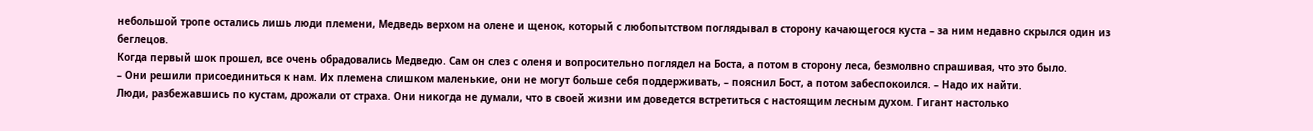небольшой тропе остались лишь люди племени, Медведь верхом на олене и щенок, который с любопытством поглядывал в сторону качающегося куста – за ним недавно скрылся один из беглецов.
Когда первый шок прошел, все очень обрадовались Медведю. Сам он слез с оленя и вопросительно поглядел на Боста, а потом в сторону леса, безмолвно спрашивая, что это было.
– Они решили присоединиться к нам. Их племена слишком маленькие, они не могут больше себя поддерживать, – пояснил Бост, а потом забеспокоился. – Надо их найти.
Люди, разбежавшись по кустам, дрожали от страха. Они никогда не думали, что в своей жизни им доведется встретиться с настоящим лесным духом. Гигант настолько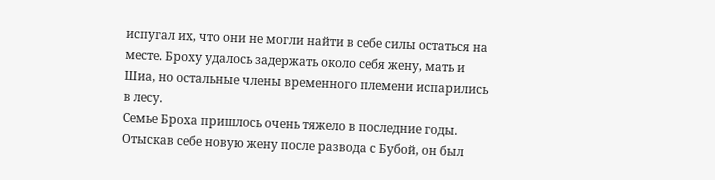испугал их, что они не могли найти в себе силы остаться на месте. Броху удалось задержать около себя жену, мать и Шиа, но остальные члены временного племени испарились в лесу.
Семье Броха пришлось очень тяжело в последние годы. Отыскав себе новую жену после развода с Бубой, он был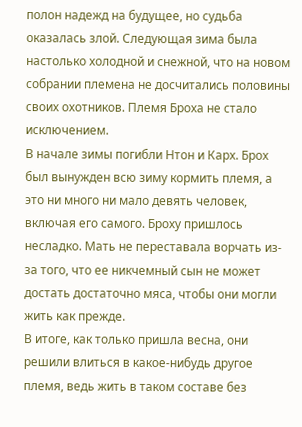полон надежд на будущее, но судьба оказалась злой. Следующая зима была настолько холодной и снежной, что на новом собрании племена не досчитались половины своих охотников. Племя Броха не стало исключением.
В начале зимы погибли Нтон и Карх. Брох был вынужден всю зиму кормить племя, а это ни много ни мало девять человек, включая его самого. Броху пришлось несладко. Мать не переставала ворчать из-за того, что ее никчемный сын не может достать достаточно мяса, чтобы они могли жить как прежде.
В итоге, как только пришла весна, они решили влиться в какое-нибудь другое племя, ведь жить в таком составе без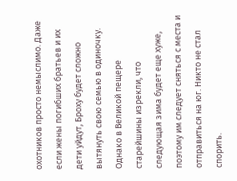охотников просто немыслимо. Даже если жены погибших братьев и их дети уйдут, Броху будет сложно вытянуть свою семью в одиночку.
Однако в Великой пещере старейшины изрекли, что следующая зима будет еще хуже, поэтому им следует сняться с места и отправиться на юг. Никто не стал спорить.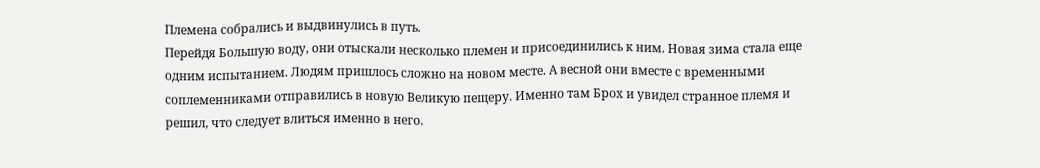Племена собрались и выдвинулись в путь.
Перейдя Большую воду, они отыскали несколько племен и присоединились к ним. Новая зима стала еще одним испытанием. Людям пришлось сложно на новом месте. А весной они вместе с временными соплеменниками отправились в новую Великую пещеру. Именно там Брох и увидел странное племя и решил, что следует влиться именно в него.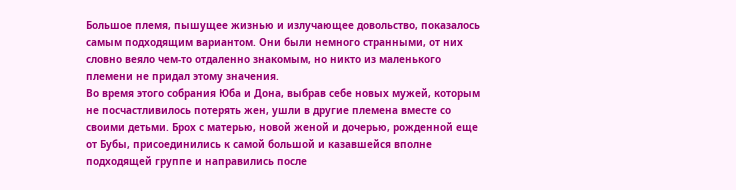Большое племя, пышущее жизнью и излучающее довольство, показалось самым подходящим вариантом. Они были немного странными, от них словно веяло чем-то отдаленно знакомым, но никто из маленького племени не придал этому значения.
Во время этого собрания Юба и Дона, выбрав себе новых мужей, которым не посчастливилось потерять жен, ушли в другие племена вместе со своими детьми. Брох с матерью, новой женой и дочерью, рожденной еще от Бубы, присоединились к самой большой и казавшейся вполне подходящей группе и направились после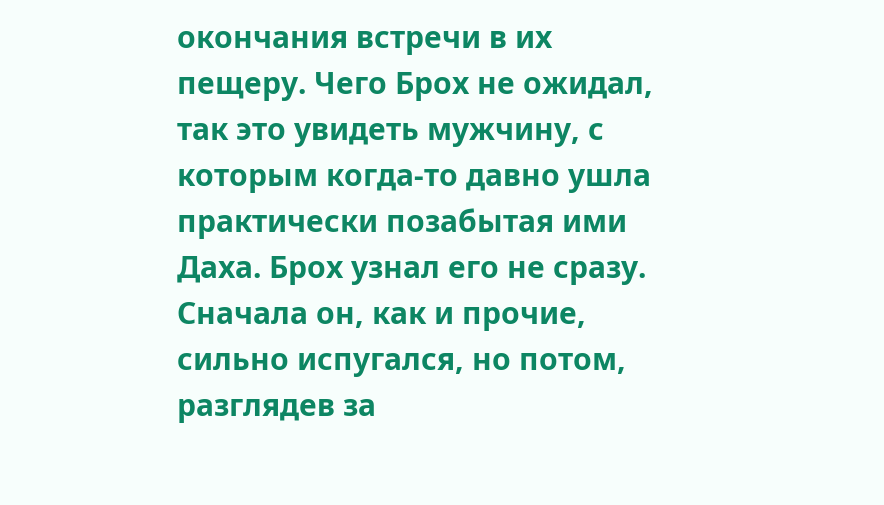окончания встречи в их пещеру. Чего Брох не ожидал, так это увидеть мужчину, с которым когда-то давно ушла практически позабытая ими Даха. Брох узнал его не сразу. Сначала он, как и прочие, сильно испугался, но потом, разглядев за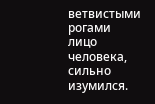ветвистыми рогами лицо человека, сильно изумился.